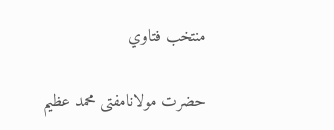منتخب فتاوي

حضرت مولانامفتی محمد عظیم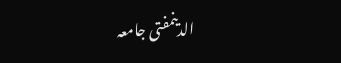الدینمفتی جامعہ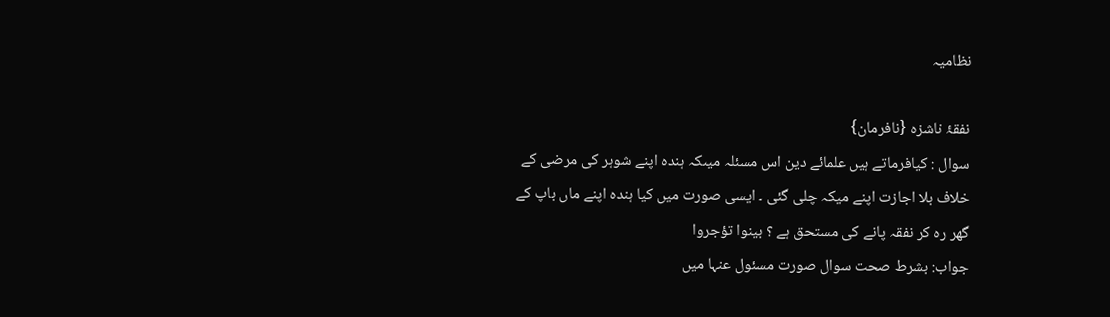نظامیہ

نفقۂ ناشزہ {نافرمان}
سوال : کیافرماتے ہیں علمائے دین اس مسئلہ میںکہ ہندہ اپنے شوہر کی مرضی کے خلاف بلا اجازت اپنے میکہ چلی گئی ۔ ایسی صورت میں کیا ہندہ اپنے ماں باپ کے گھر رہ کر نفقہ پانے کی مستحق ہے ؟ بینوا تؤجروا
جواب: بشرط صحت سوال صورت مسئول عنہا میں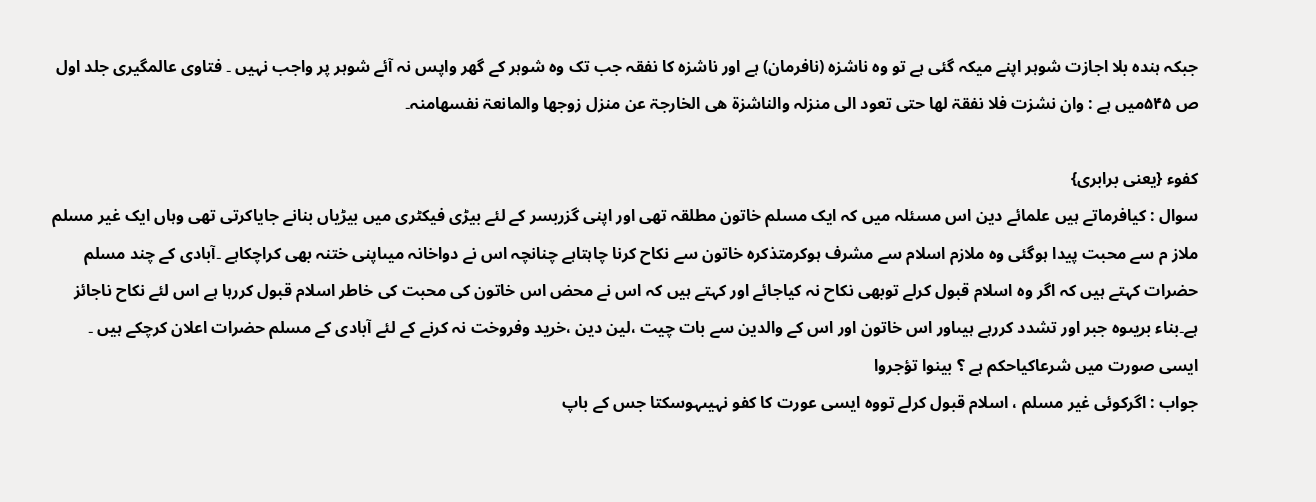جبکہ ہندہ بلا اجازت شوہر اپنے میکہ گئی ہے تو وہ ناشزہ (نافرمان) ہے اور ناشزہ کا نفقہ جب تک وہ شوہر کے گھر واپس نہ آئے شوہر پر واجب نہیں ۔ فتاوی عالمگیری جلد اول ص ۵۴۵میں ہے : وان نشزت فلا نفقۃ لھا حتی تعود الی منزلہ والناشزۃ ھی الخارجۃ عن منزل زوجھا والمانعۃ نفسھامنہ۔

کفوء {یعنی برابری}
سوال : کیافرماتے ہیں علمائے دین اس مسئلہ میں کہ ایک مسلم خاتون مطلقہ تھی اور اپنی گزربسر کے لئے بیڑی فیکٹری میں بیڑیاں بنانے جایاکرتی تھی وہاں ایک غیر مسلم ملاز م سے محبت پیدا ہوگئی وہ ملازم اسلام سے مشرف ہوکرمتذکرہ خاتون سے نکاح کرنا چاہتاہے چنانچہ اس نے دواخانہ میںاپنی ختنہ بھی کراچکاہے ۔آبادی کے چند مسلم حضرات کہتے ہیں کہ اگر وہ اسلام قبول کرلے توبھی نکاح نہ کیاجائے اور کہتے ہیں کہ اس نے محض اس خاتون کی محبت کی خاطر اسلام قبول کررہا ہے اس لئے نکاح ناجائز ہے۔بناء بریںوہ جبر اور تشدد کررہے ہیںاور اس خاتون اور اس کے والدین سے بات چیت ،لین دین ،خرید وفروخت نہ کرنے کے لئے آبادی کے مسلم حضرات اعلان کرچکے ہیں ۔ ایسی صورت میں شرعاکیاحکم ہے ؟ بینوا تؤجروا
جواب : اگرکوئی غیر مسلم ، اسلام قبول کرلے تووہ ایسی عورت کا کفو نہیںہوسکتا جس کے باپ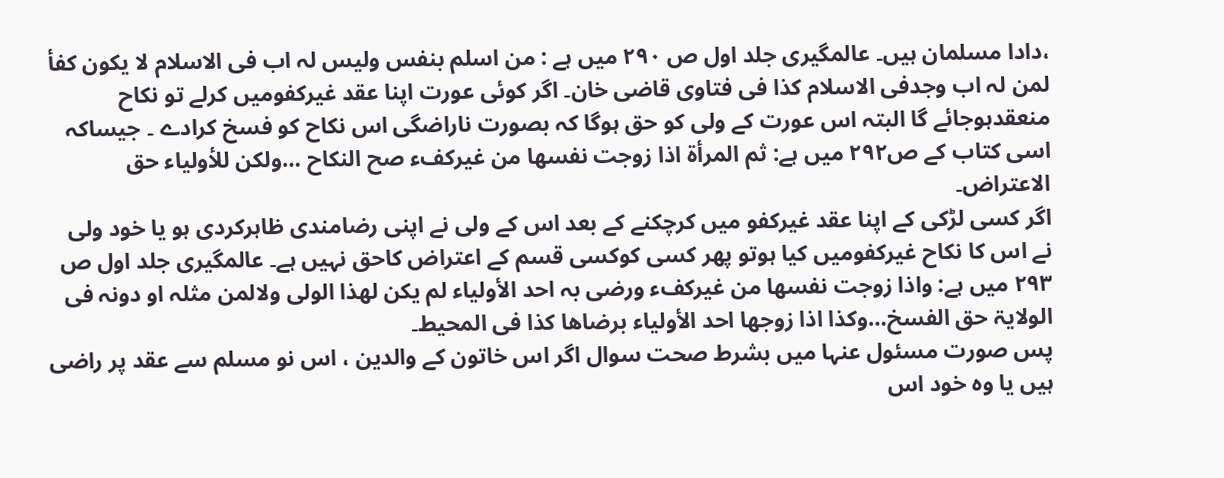،دادا مسلمان ہیں۔ عالمگیری جلد اول ص ۲۹۰ میں ہے : من اسلم بنفس ولیس لہ اب فی الاسلام لا یکون کفأ لمن لہ اب وجدفی الاسلام کذا فی فتاوی قاضی خان۔ اگر کوئی عورت اپنا عقد غیرکفومیں کرلے تو نکاح منعقدہوجائے گا البتہ اس عورت کے ولی کو حق ہوگا کہ بصورت ناراضگی اس نکاح کو فسخ کرادے ۔ جیساکہ اسی کتاب کے ص۲۹۲ میں ہے: ثم المرأۃ اذا زوجت نفسھا من غیرکفء صح النکاح …ولکن للأولیاء حق الاعتراض۔
اگر کسی لڑکی کے اپنا عقد غیرکفو میں کرچکنے کے بعد اس کے ولی نے اپنی رضامندی ظاہرکردی ہو یا خود ولی نے اس کا نکاح غیرکفومیں کیا ہوتو پھر کسی کوکسی قسم کے اعتراض کاحق نہیں ہے۔ عالمگیری جلد اول ص ۲۹۳ میں ہے: واذا زوجت نفسھا من غیرکفء ورضی بہ احد الأولیاء لم یکن لھذا الولی ولالمن مثلہ او دونہ فی الولایۃ حق الفسخ…وکذا اذا زوجھا احد الأولیاء برضاھا کذا فی المحیط۔
پس صورت مسئول عنہا میں بشرط صحت سوال اگر اس خاتون کے والدین ، اس نو مسلم سے عقد پر راضی ہیں یا وہ خود اس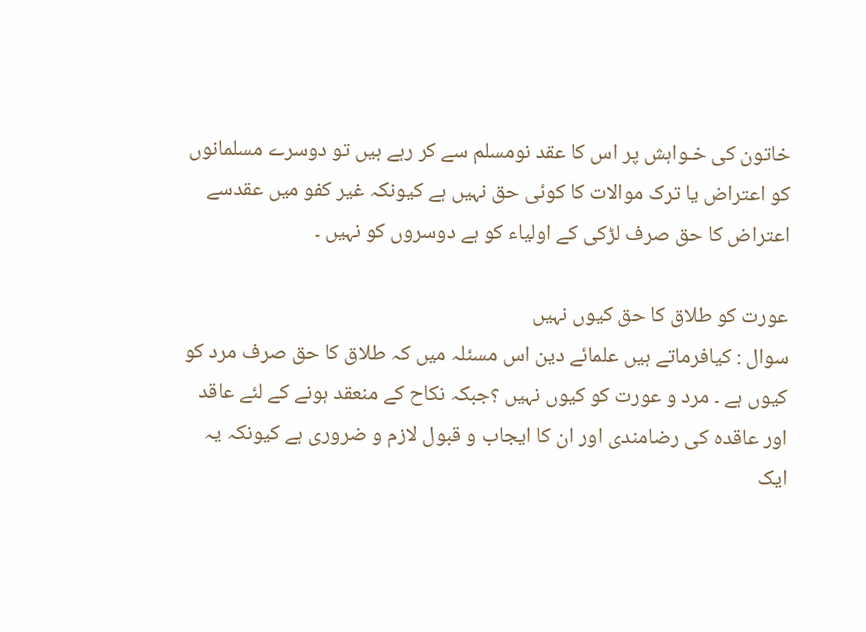خاتون کی خـواہش پر اس کا عقد نومسلم سے کر رہے ہیں تو دوسرے مسلمانوں کو اعتراض یا ترک موالات کا کوئی حق نہیں ہے کیونکہ غیر کفو میں عقدسے اعتراض کا حق صرف لڑکی کے اولیاء کو ہے دوسروں کو نہیں ۔

عورت کو طلاق کا حق کیوں نہیں
سوال : کیافرماتے ہیں علمائے دین اس مسئلہ میں کہ طلاق کا حق صرف مرد کو کیوں ہے ۔ مرد و عورت کو کیوں نہیں ؟جبکہ نکاح کے منعقد ہونے کے لئے عاقد اور عاقدہ کی رضامندی اور ان کا ایجاب و قبول لازم و ضروری ہے کیونکہ یہ ایک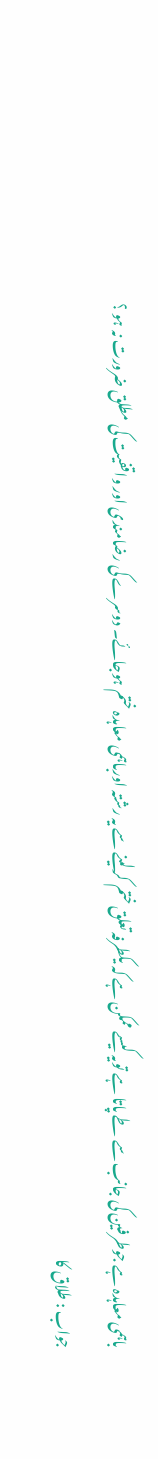باہمی معاہدہ ہے جوطرفین کی جانب سے طے پاتا ہے تویہ کیسے ممکن ہے کہ یکطرفہ تعلق ختم کرلینے سے یہ رشتہ اورباہمی معاہدہ ختم ہوجائے۔ دوسرے کی رضامندی اور واقفیت کی مطلق ضرورت نہ ہو ؟
جواب : طلاق کا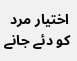اختیار مرد کو دئے جانے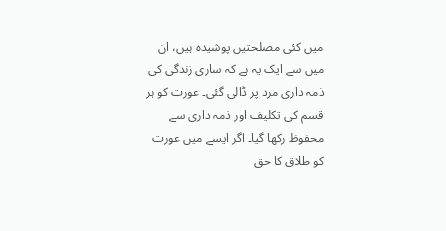میں کئی مصلحتیں پوشیدہ ہیں، ان میں سے ایک یہ ہے کہ ساری زندگی کی ذمہ داری مرد پر ڈالی گئی۔ عورت کو ہر قسم کی تکلیف اور ذمہ داری سے محفوظ رکھا گیا۔ اگر ایسے میں عورت کو طلاق کا حق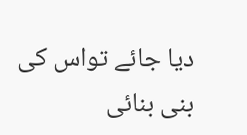دیا جائے تواس کی بنی بنائی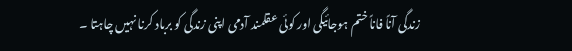زندگی آناً فاناً ختم ہوجائیگی اور کوئی عقلمند آدمی اپنی زندگی کو برباد کرنا نہیں چاہتا ۔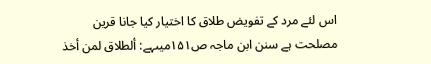اس لئے مرد کے تفویض طلاق کا اختیار کیا جانا قرین مصلحت ہے سنن ابن ماجہ ص۱۵۱میںہے: ألطلاق لمن أخذ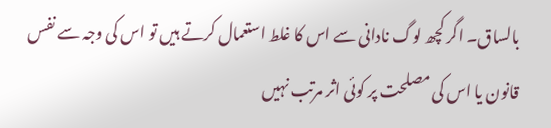بالساق۔ اگر کچھ لوگ نادانی سے اس کا غلط استعمال کرتے ہیں تو اس کی وجہ سے نفس قانون یا اس کی مصلحت پر کوئی اثر مرتب نہیں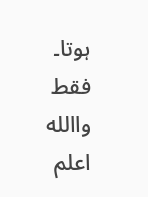ہوتا۔
فقط واالله اعلم